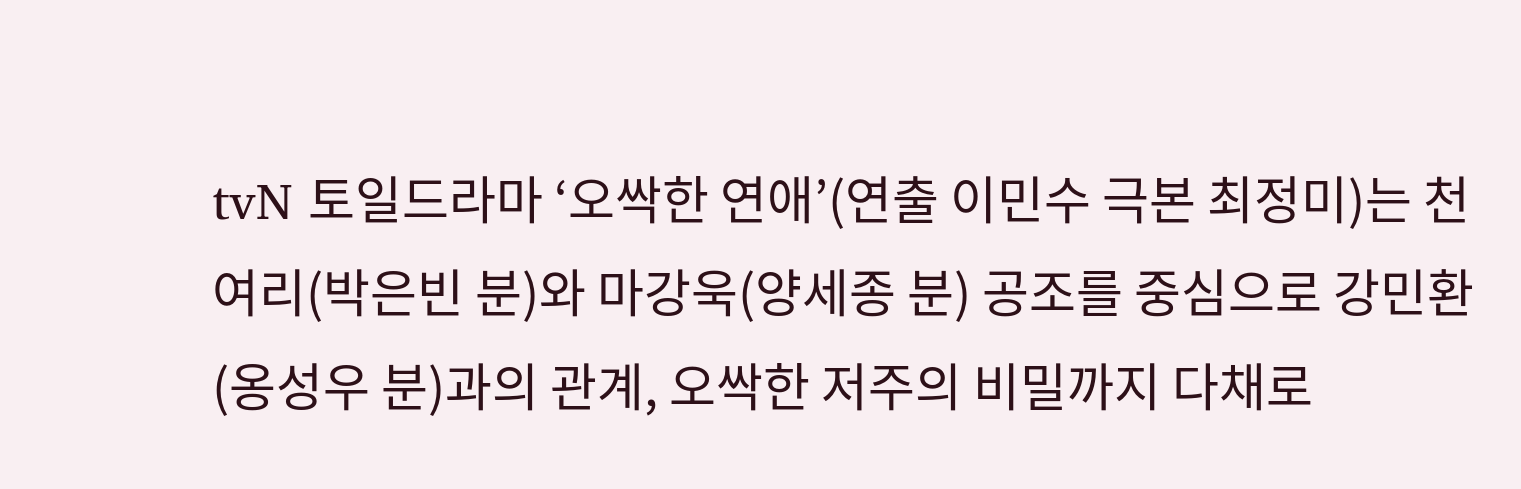tvN 토일드라마 ‘오싹한 연애’(연출 이민수 극본 최정미)는 천여리(박은빈 분)와 마강욱(양세종 분) 공조를 중심으로 강민환(옹성우 분)과의 관계, 오싹한 저주의 비밀까지 다채로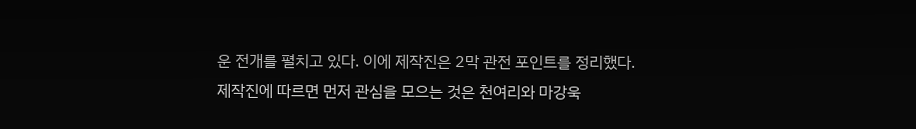운 전개를 펼치고 있다. 이에 제작진은 2막 관전 포인트를 정리했다.
제작진에 따르면 먼저 관심을 모으는 것은 천여리와 마강욱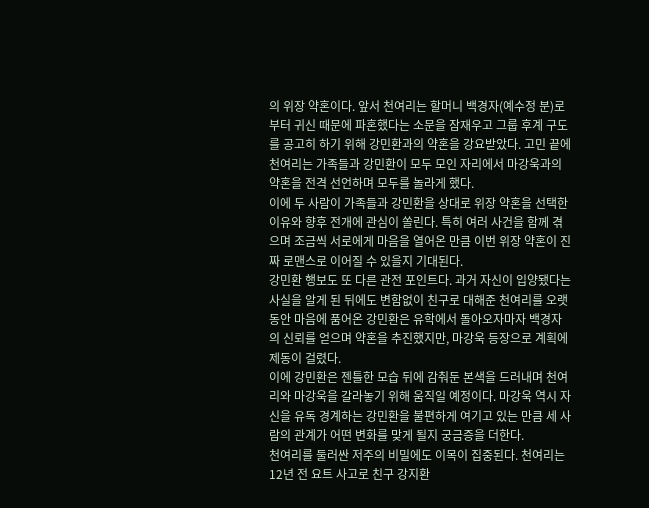의 위장 약혼이다. 앞서 천여리는 할머니 백경자(예수정 분)로부터 귀신 때문에 파혼했다는 소문을 잠재우고 그룹 후계 구도를 공고히 하기 위해 강민환과의 약혼을 강요받았다. 고민 끝에 천여리는 가족들과 강민환이 모두 모인 자리에서 마강욱과의 약혼을 전격 선언하며 모두를 놀라게 했다.
이에 두 사람이 가족들과 강민환을 상대로 위장 약혼을 선택한 이유와 향후 전개에 관심이 쏠린다. 특히 여러 사건을 함께 겪으며 조금씩 서로에게 마음을 열어온 만큼 이번 위장 약혼이 진짜 로맨스로 이어질 수 있을지 기대된다.
강민환 행보도 또 다른 관전 포인트다. 과거 자신이 입양됐다는 사실을 알게 된 뒤에도 변함없이 친구로 대해준 천여리를 오랫동안 마음에 품어온 강민환은 유학에서 돌아오자마자 백경자의 신뢰를 얻으며 약혼을 추진했지만, 마강욱 등장으로 계획에 제동이 걸렸다.
이에 강민환은 젠틀한 모습 뒤에 감춰둔 본색을 드러내며 천여리와 마강욱을 갈라놓기 위해 움직일 예정이다. 마강욱 역시 자신을 유독 경계하는 강민환을 불편하게 여기고 있는 만큼 세 사람의 관계가 어떤 변화를 맞게 될지 궁금증을 더한다.
천여리를 둘러싼 저주의 비밀에도 이목이 집중된다. 천여리는 12년 전 요트 사고로 친구 강지환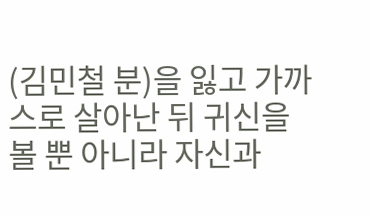(김민철 분)을 잃고 가까스로 살아난 뒤 귀신을 볼 뿐 아니라 자신과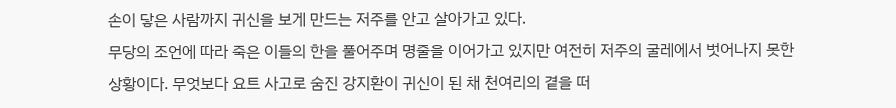손이 닿은 사람까지 귀신을 보게 만드는 저주를 안고 살아가고 있다.
무당의 조언에 따라 죽은 이들의 한을 풀어주며 명줄을 이어가고 있지만 여전히 저주의 굴레에서 벗어나지 못한 상황이다. 무엇보다 요트 사고로 숨진 강지환이 귀신이 된 채 천여리의 곁을 떠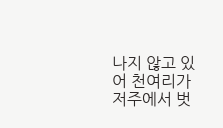나지 않고 있어 천여리가 저주에서 벗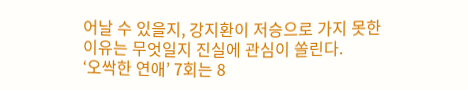어날 수 있을지, 강지환이 저승으로 가지 못한 이유는 무엇일지 진실에 관심이 쏠린다.
‘오싹한 연애’ 7회는 8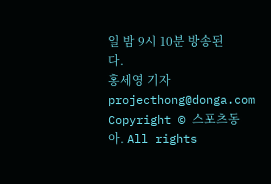일 밤 9시 10분 방송된다.
홍세영 기자 projecthong@donga.com
Copyright © 스포츠동아. All rights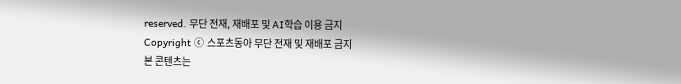reserved. 무단 전재, 재배포 및 AI학습 이용 금지
Copyright ⓒ 스포츠동아 무단 전재 및 재배포 금지
본 콘텐츠는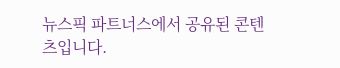뉴스픽 파트너스에서 공유된 콘텐츠입니다.